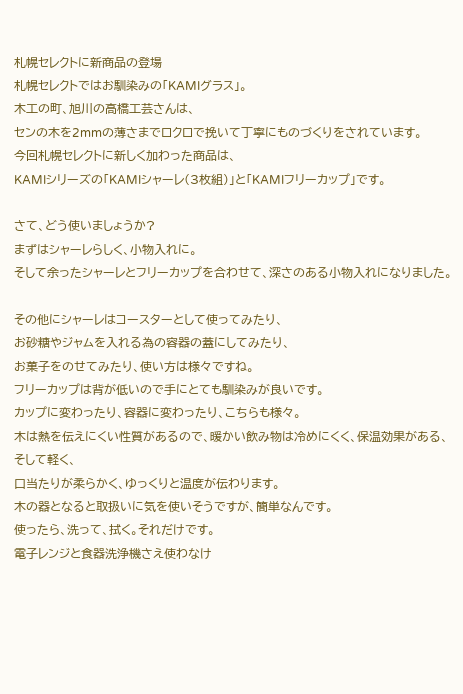札幌セレクトに新商品の登場
札幌セレクトではお馴染みの「KAMIグラス」。
木工の町、旭川の高橋工芸さんは、
センの木を2mmの薄さまでロクロで挽いて丁寧にものづくりをされています。
今回札幌セレクトに新しく加わった商品は、
KAMIシリーズの「KAMIシャーレ(3枚組)」と「KAMIフリーカップ」です。

さて、どう使いましょうか?
まずはシャーレらしく、小物入れに。
そして余ったシャーレとフリーカップを合わせて、深さのある小物入れになりました。

その他にシャーレはコースターとして使ってみたり、
お砂糖やジャムを入れる為の容器の蓋にしてみたり、
お菓子をのせてみたり、使い方は様々ですね。
フリーカップは背が低いので手にとても馴染みが良いです。
カップに変わったり、容器に変わったり、こちらも様々。
木は熱を伝えにくい性質があるので、暖かい飲み物は冷めにくく、保温効果がある、そして軽く、
口当たりが柔らかく、ゆっくりと温度が伝わります。
木の器となると取扱いに気を使いそうですが、簡単なんです。
使ったら、洗って、拭く。それだけです。
電子レンジと食器洗浄機さえ使わなけ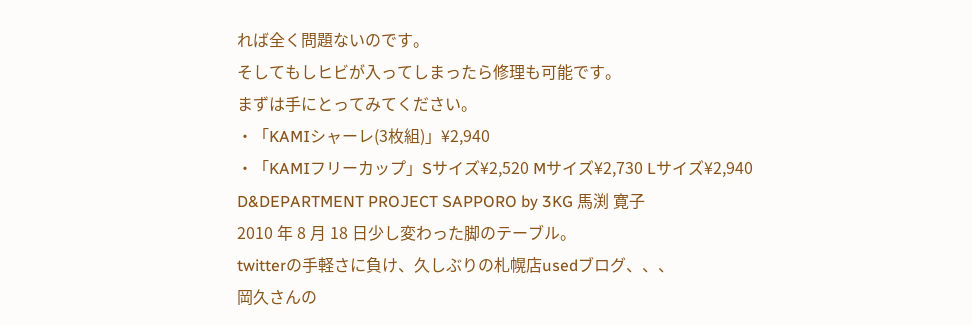れば全く問題ないのです。
そしてもしヒビが入ってしまったら修理も可能です。
まずは手にとってみてください。
・「KAMIシャーレ(3枚組)」¥2,940
・「KAMIフリーカップ」Sサイズ¥2,520 Mサイズ¥2,730 Lサイズ¥2,940
D&DEPARTMENT PROJECT SAPPORO by 3KG 馬渕 寛子
2010 年 8 月 18 日少し変わった脚のテーブル。
twitterの手軽さに負け、久しぶりの札幌店usedブログ、、、
岡久さんの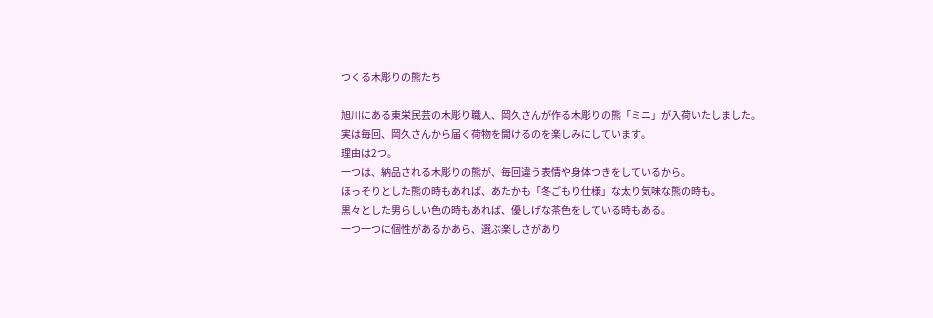つくる木彫りの熊たち

旭川にある東栄民芸の木彫り職人、岡久さんが作る木彫りの熊「ミニ」が入荷いたしました。
実は毎回、岡久さんから届く荷物を開けるのを楽しみにしています。
理由は2つ。
一つは、納品される木彫りの熊が、毎回違う表情や身体つきをしているから。
ほっそりとした熊の時もあれば、あたかも「冬ごもり仕様」な太り気味な熊の時も。
黒々とした男らしい色の時もあれば、優しげな茶色をしている時もある。
一つ一つに個性があるかあら、選ぶ楽しさがあり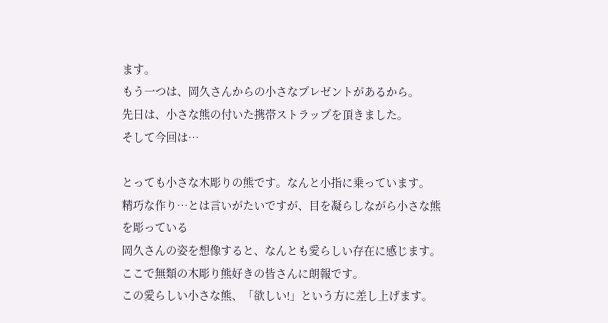ます。
もう一つは、岡久さんからの小さなプレゼントがあるから。
先日は、小さな熊の付いた携帯ストラップを頂きました。
そして今回は…

とっても小さな木彫りの熊です。なんと小指に乗っています。
精巧な作り…とは言いがたいですが、目を凝らしながら小さな熊を彫っている
岡久さんの姿を想像すると、なんとも愛らしい存在に感じます。
ここで無類の木彫り熊好きの皆さんに朗報です。
この愛らしい小さな熊、「欲しい!」という方に差し上げます。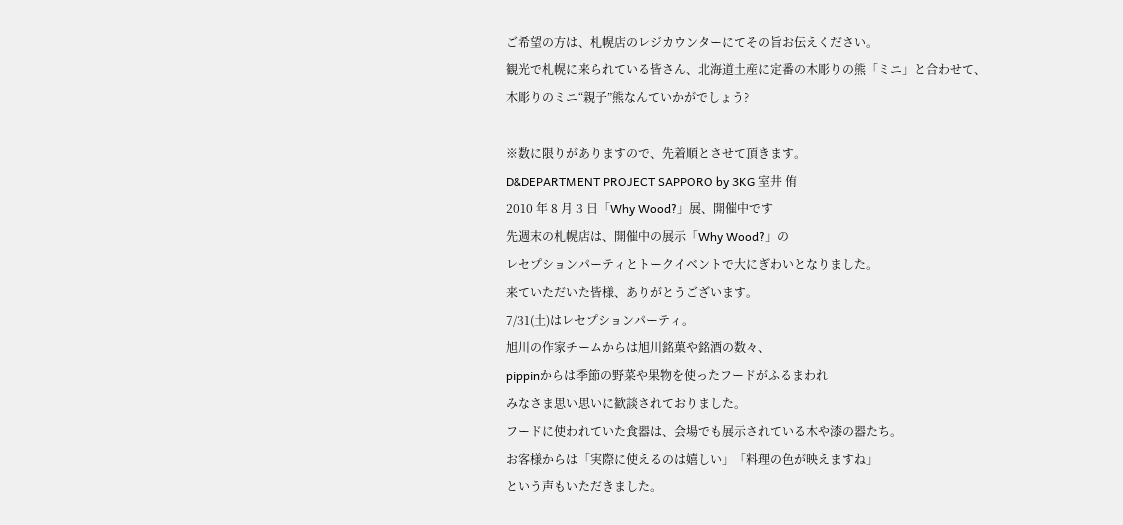ご希望の方は、札幌店のレジカウンターにてその旨お伝えください。
観光で札幌に来られている皆さん、北海道土産に定番の木彫りの熊「ミニ」と合わせて、
木彫りのミニ“親子”熊なんていかがでしょう?

※数に限りがありますので、先着順とさせて頂きます。
D&DEPARTMENT PROJECT SAPPORO by 3KG 室井 侑
2010 年 8 月 3 日「Why Wood?」展、開催中です
先週末の札幌店は、開催中の展示「Why Wood?」の
レセプションパーティとトークイベントで大にぎわいとなりました。
来ていただいた皆様、ありがとうございます。
7/31(土)はレセプションパーティ。
旭川の作家チームからは旭川銘菓や銘酒の数々、
pippinからは季節の野菜や果物を使ったフードがふるまわれ
みなさま思い思いに歓談されておりました。
フードに使われていた食器は、会場でも展示されている木や漆の器たち。
お客様からは「実際に使えるのは嬉しい」「料理の色が映えますね」
という声もいただきました。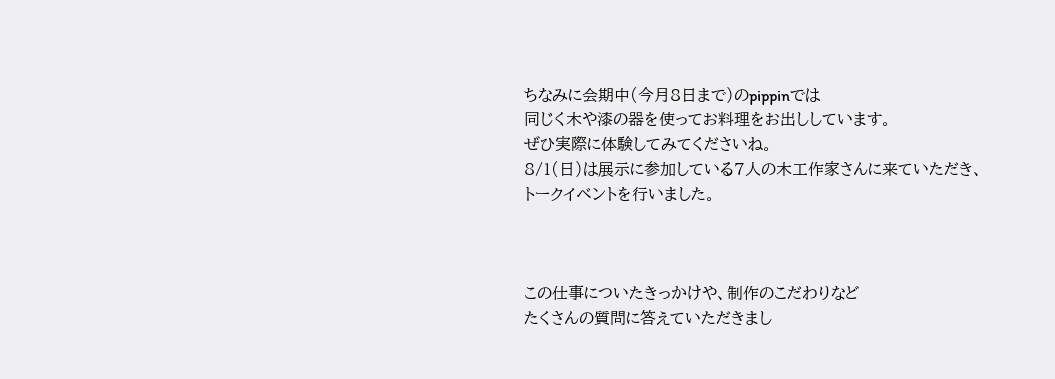ちなみに会期中(今月8日まで)のpippinでは
同じく木や漆の器を使ってお料理をお出ししています。
ぜひ実際に体験してみてくださいね。
8/1(日)は展示に参加している7人の木工作家さんに来ていただき、
トークイベントを行いました。



この仕事についたきっかけや、制作のこだわりなど
たくさんの質問に答えていただきまし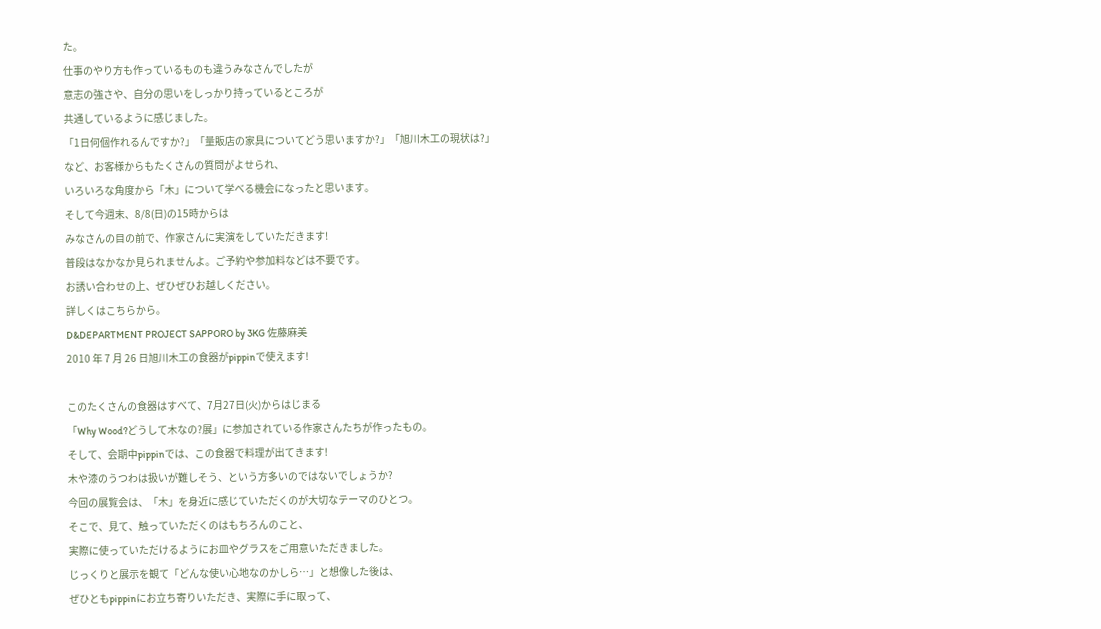た。
仕事のやり方も作っているものも違うみなさんでしたが
意志の強さや、自分の思いをしっかり持っているところが
共通しているように感じました。
「1日何個作れるんですか?」「量販店の家具についてどう思いますか?」「旭川木工の現状は?」
など、お客様からもたくさんの質問がよせられ、
いろいろな角度から「木」について学べる機会になったと思います。
そして今週末、8/8(日)の15時からは
みなさんの目の前で、作家さんに実演をしていただきます!
普段はなかなか見られませんよ。ご予約や参加料などは不要です。
お誘い合わせの上、ぜひぜひお越しください。
詳しくはこちらから。
D&DEPARTMENT PROJECT SAPPORO by 3KG 佐藤麻美
2010 年 7 月 26 日旭川木工の食器がpippinで使えます!

このたくさんの食器はすべて、7月27日(火)からはじまる
「Why Wood?どうして木なの?展」に参加されている作家さんたちが作ったもの。
そして、会期中pippinでは、この食器で料理が出てきます!
木や漆のうつわは扱いが難しそう、という方多いのではないでしょうか?
今回の展覧会は、「木」を身近に感じていただくのが大切なテーマのひとつ。
そこで、見て、触っていただくのはもちろんのこと、
実際に使っていただけるようにお皿やグラスをご用意いただきました。
じっくりと展示を観て「どんな使い心地なのかしら…」と想像した後は、
ぜひともpippinにお立ち寄りいただき、実際に手に取って、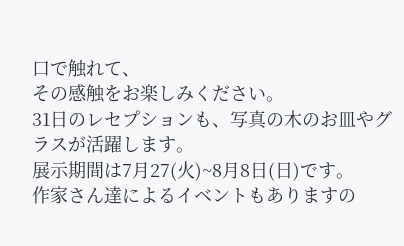口で触れて、
その感触をお楽しみください。
31日のレセプションも、写真の木のお皿やグラスが活躍します。
展示期間は7月27(火)~8月8日(日)です。
作家さん達によるイベントもありますの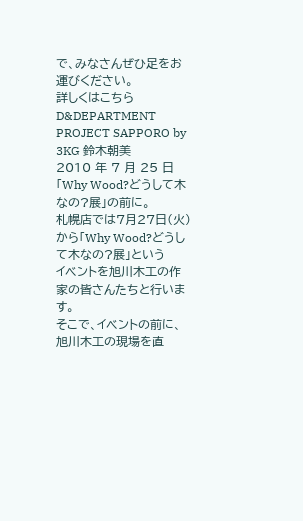で、みなさんぜひ足をお運びください。
詳しくはこちら
D&DEPARTMENT PROJECT SAPPORO by 3KG 鈴木朝美
2010 年 7 月 25 日「Why Wood?どうして木なの?展」の前に。
札幌店では7月27日(火)から「Why Wood?どうして木なの?展」という
イベントを旭川木工の作家の皆さんたちと行います。
そこで、イベントの前に、旭川木工の現場を直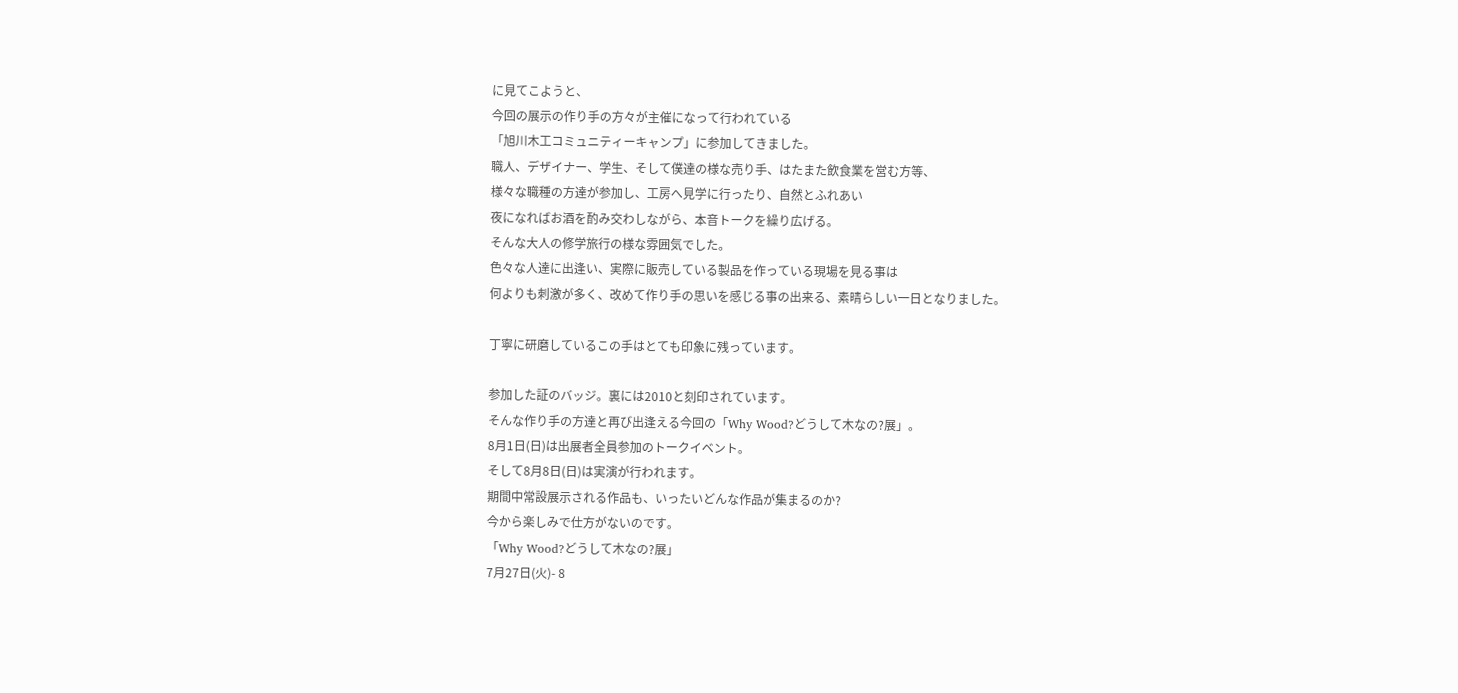に見てこようと、
今回の展示の作り手の方々が主催になって行われている
「旭川木工コミュニティーキャンプ」に参加してきました。
職人、デザイナー、学生、そして僕達の様な売り手、はたまた飲食業を営む方等、
様々な職種の方達が参加し、工房へ見学に行ったり、自然とふれあい
夜になればお酒を酌み交わしながら、本音トークを繰り広げる。
そんな大人の修学旅行の様な雰囲気でした。
色々な人達に出逢い、実際に販売している製品を作っている現場を見る事は
何よりも刺激が多く、改めて作り手の思いを感じる事の出来る、素晴らしい一日となりました。

丁寧に研磨しているこの手はとても印象に残っています。

参加した証のバッジ。裏には2010と刻印されています。
そんな作り手の方達と再び出逢える今回の「Why Wood?どうして木なの?展」。
8月1日(日)は出展者全員参加のトークイベント。
そして8月8日(日)は実演が行われます。
期間中常設展示される作品も、いったいどんな作品が集まるのか?
今から楽しみで仕方がないのです。
「Why Wood?どうして木なの?展」
7月27日(火)- 8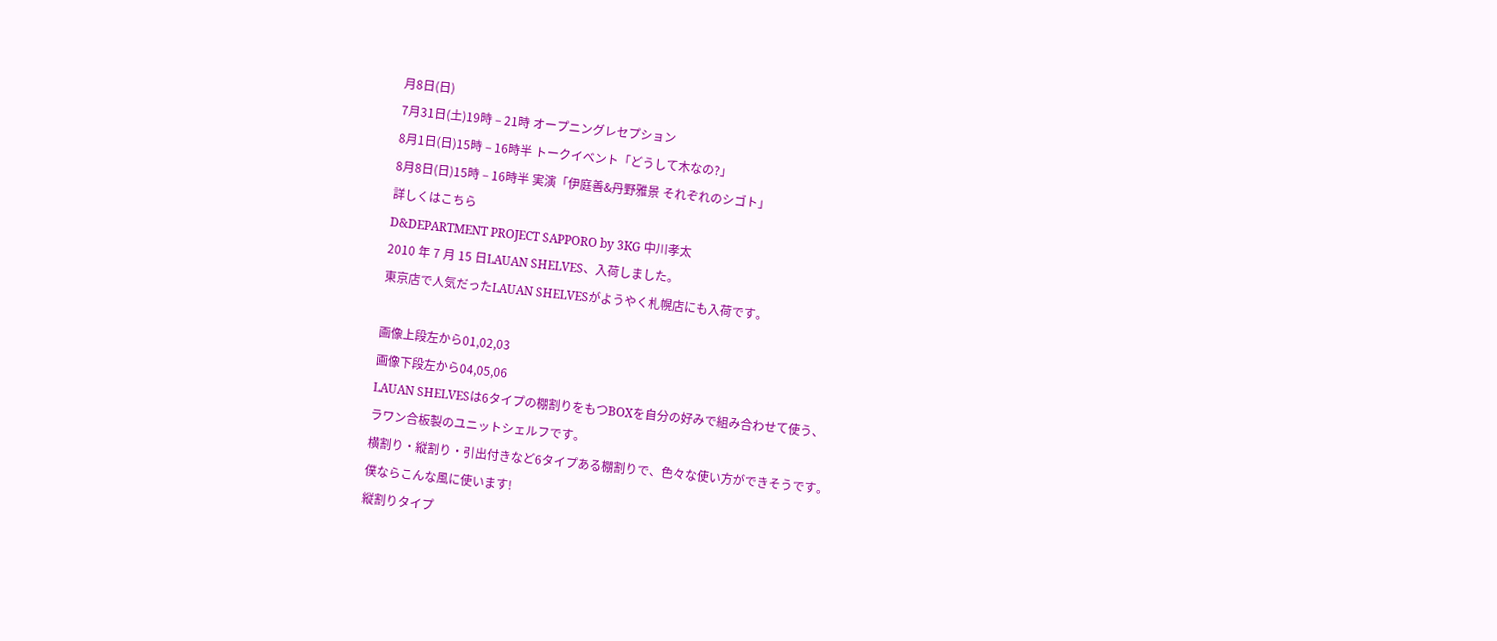月8日(日)
7月31日(土)19時 – 21時 オープニングレセプション
8月1日(日)15時 – 16時半 トークイベント「どうして木なの?」
8月8日(日)15時 – 16時半 実演「伊庭善&丹野雅景 それぞれのシゴト」
詳しくはこちら
D&DEPARTMENT PROJECT SAPPORO by 3KG 中川孝太
2010 年 7 月 15 日LAUAN SHELVES、入荷しました。
東京店で人気だったLAUAN SHELVESがようやく札幌店にも入荷です。

画像上段左から01,02,03
画像下段左から04,05,06
LAUAN SHELVESは6タイプの棚割りをもつBOXを自分の好みで組み合わせて使う、
ラワン合板製のユニットシェルフです。
横割り・縦割り・引出付きなど6タイプある棚割りで、色々な使い方ができそうです。
僕ならこんな風に使います!
縦割りタイプ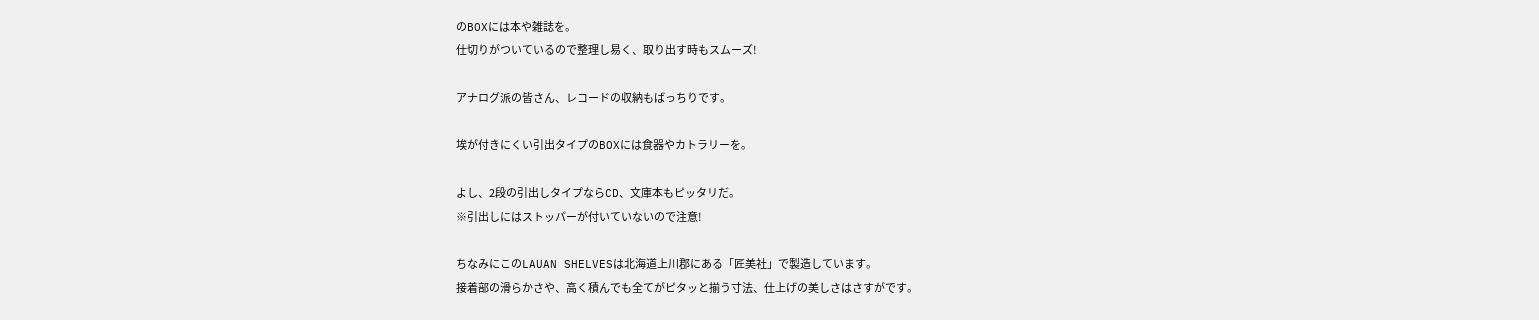のBOXには本や雑誌を。
仕切りがついているので整理し易く、取り出す時もスムーズ!

アナログ派の皆さん、レコードの収納もばっちりです。

埃が付きにくい引出タイプのBOXには食器やカトラリーを。

よし、2段の引出しタイプならCD、文庫本もピッタリだ。
※引出しにはストッパーが付いていないので注意!

ちなみにこのLAUAN SHELVESは北海道上川郡にある「匠美社」で製造しています。
接着部の滑らかさや、高く積んでも全てがピタッと揃う寸法、仕上げの美しさはさすがです。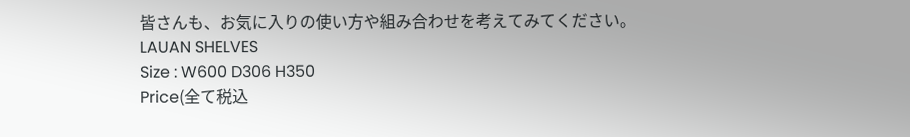皆さんも、お気に入りの使い方や組み合わせを考えてみてください。
LAUAN SHELVES
Size : W600 D306 H350
Price(全て税込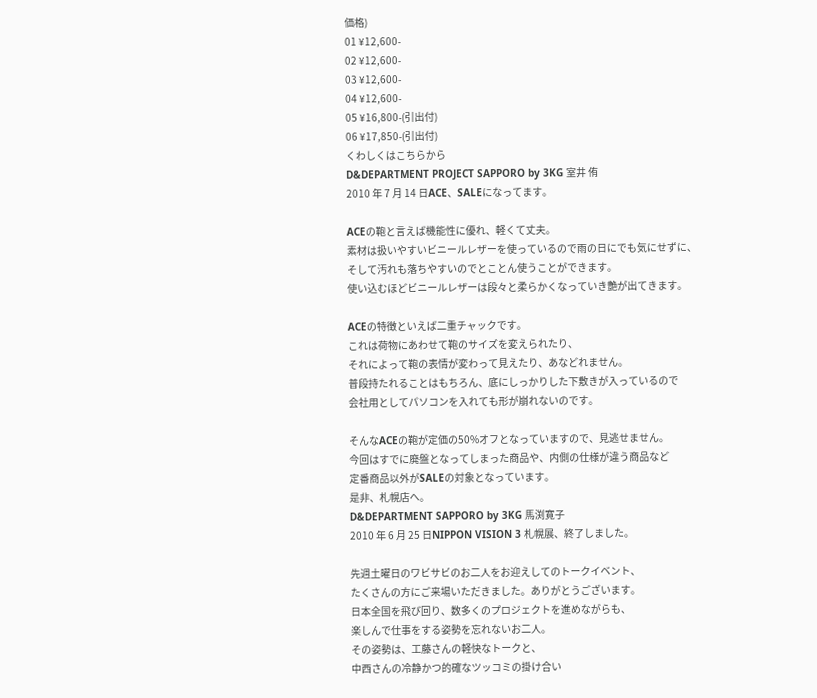価格)
01 ¥12,600-
02 ¥12,600-
03 ¥12,600-
04 ¥12,600-
05 ¥16,800-(引出付)
06 ¥17,850-(引出付)
くわしくはこちらから
D&DEPARTMENT PROJECT SAPPORO by 3KG 室井 侑
2010 年 7 月 14 日ACE、SALEになってます。

ACEの鞄と言えば機能性に優れ、軽くて丈夫。
素材は扱いやすいビニールレザーを使っているので雨の日にでも気にせずに、
そして汚れも落ちやすいのでとことん使うことができます。
使い込むほどビニールレザーは段々と柔らかくなっていき艶が出てきます。

ACEの特徴といえば二重チャックです。
これは荷物にあわせて鞄のサイズを変えられたり、
それによって鞄の表情が変わって見えたり、あなどれません。
普段持たれることはもちろん、底にしっかりした下敷きが入っているので
会社用としてパソコンを入れても形が崩れないのです。

そんなACEの鞄が定価の50%オフとなっていますので、見逃せません。
今回はすでに廃盤となってしまった商品や、内側の仕様が違う商品など
定番商品以外がSALEの対象となっています。
是非、札幌店へ。
D&DEPARTMENT SAPPORO by 3KG 馬渕寛子
2010 年 6 月 25 日NIPPON VISION 3 札幌展、終了しました。

先週土曜日のワビサビのお二人をお迎えしてのトークイベント、
たくさんの方にご来場いただきました。ありがとうございます。
日本全国を飛び回り、数多くのプロジェクトを進めながらも、
楽しんで仕事をする姿勢を忘れないお二人。
その姿勢は、工藤さんの軽快なトークと、
中西さんの冷静かつ的確なツッコミの掛け合い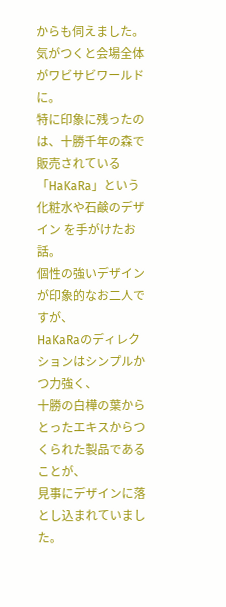からも伺えました。
気がつくと会場全体がワビサビワールドに。
特に印象に残ったのは、十勝千年の森で販売されている
「HaKaRa」という化粧水や石鹸のデザイン を手がけたお話。
個性の強いデザインが印象的なお二人ですが、
HaKaRaのディレクションはシンプルかつ力強く、
十勝の白樺の葉からとったエキスからつくられた製品であることが、
見事にデザインに落とし込まれていました。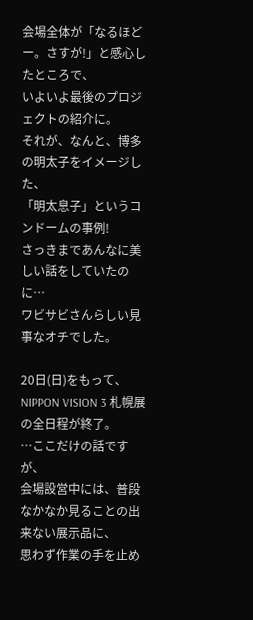会場全体が「なるほどー。さすが!」と感心したところで、
いよいよ最後のプロジェクトの紹介に。
それが、なんと、博多の明太子をイメージした、
「明太息子」というコンドームの事例!
さっきまであんなに美しい話をしていたのに…
ワビサビさんらしい見事なオチでした。

20日(日)をもって、NIPPON VISION 3 札幌展の全日程が終了。
…ここだけの話ですが、
会場設営中には、普段なかなか見ることの出来ない展示品に、
思わず作業の手を止め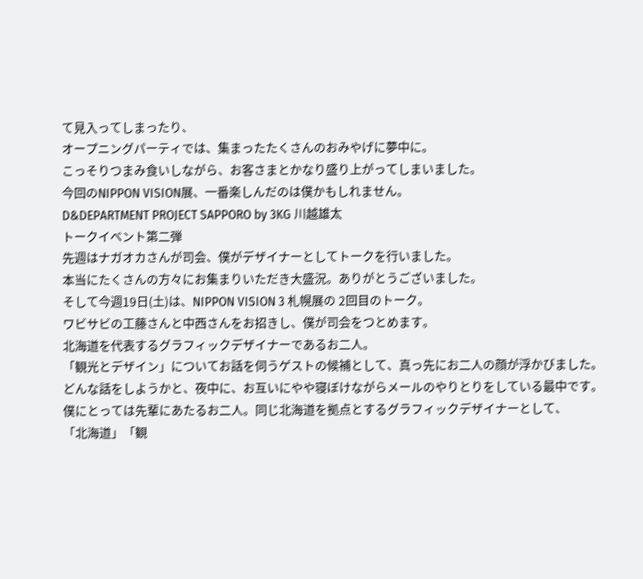て見入ってしまったり、
オープニングパーティでは、集まったたくさんのおみやげに夢中に。
こっそりつまみ食いしながら、お客さまとかなり盛り上がってしまいました。
今回のNIPPON VISION展、一番楽しんだのは僕かもしれません。
D&DEPARTMENT PROJECT SAPPORO by 3KG 川越雄太
トークイベント第二弾
先週はナガオカさんが司会、僕がデザイナーとしてトークを行いました。
本当にたくさんの方々にお集まりいただき大盛況。ありがとうございました。
そして今週19日(土)は、NIPPON VISION 3 札幌展の 2回目のトーク。
ワビサビの工藤さんと中西さんをお招きし、僕が司会をつとめます。
北海道を代表するグラフィックデザイナーであるお二人。
「観光とデザイン」についてお話を伺うゲストの候補として、真っ先にお二人の顔が浮かびました。
どんな話をしようかと、夜中に、お互いにやや寝ぼけながらメールのやりとりをしている最中です。
僕にとっては先輩にあたるお二人。同じ北海道を拠点とするグラフィックデザイナーとして、
「北海道」「観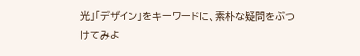光」「デザイン」をキーワードに、素朴な疑問をぶつけてみよ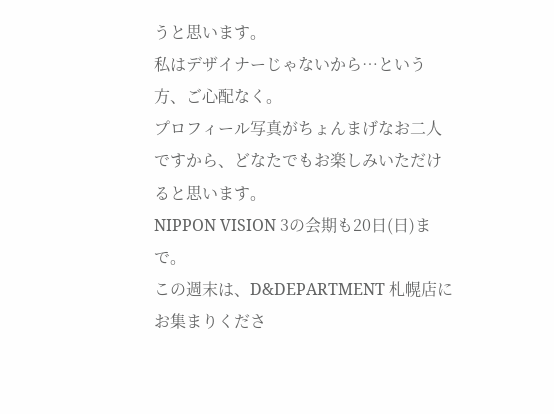うと思います。
私はデザイナーじゃないから…という方、ご心配なく。
プロフィール写真がちょんまげなお二人ですから、どなたでもお楽しみいただけると思います。
NIPPON VISION 3の会期も20日(日)まで。
この週末は、D&DEPARTMENT 札幌店にお集まりくださ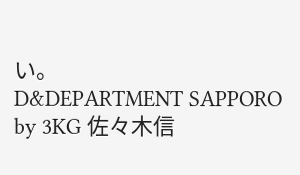い。
D&DEPARTMENT SAPPORO by 3KG 佐々木信